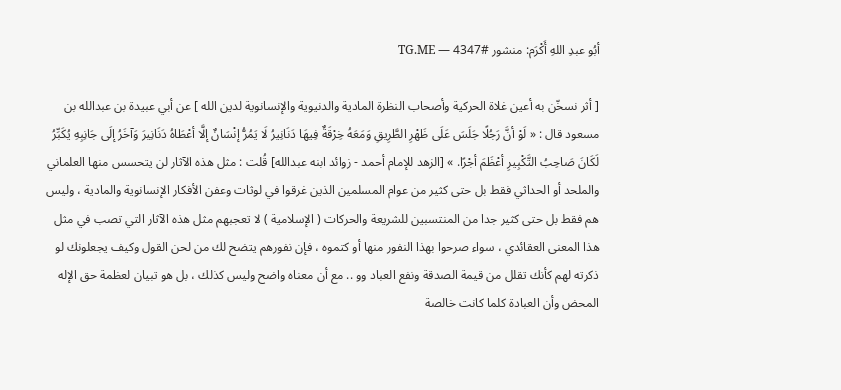أبُو عبدِ اللهِ أَكْرَم: منشور #4347 — TG.ME

[ أثر نسخّن به أعين غلاة الحركية وأصحاب النظرة المادية والدنيوية والإنسانوية لدين الله ] عن أبي عبيدة بن عبدالله بن مسعود قال : « لَوْ أنَّ رَجُلًا جَلَسَ عَلَى ظَهْرِ الطَّرِيقِ وَمَعَهُ خِرْقَةٌ فِيهَا دَنَانِيرُ لَا يَمُرُّ إنْسَانٌ إلَّا أعْطَاهُ دَنَانِيرَ وَآخَرُ إلَى جَانِبِهِ يُكَبِّرُ لَكَانَ صَاحِبُ التَّكْبِيرِ أعْظَمَ أجْرًا. » [الزهد للإمام أحمد - زوائد ابنه عبدالله] قُلت : مثل هذه الآثار لن يتحسس منها العلماني والملحد أو الحداثي فقط بل حتى كثير من عوام المسلمين الذين غرقوا في لوثات وعفن الأفكار الإنسانوية والمادية ، وليس هم فقط بل حتى كثير جدا من المنتسبين للشريعة والحركات ( الإسلامية ) لا تعجبهم مثل هذه الآثار التي تصب في مثل هذا المعنى العقائدي ، سواء صرحوا بهذا النفور منها أو كتموه ، فإن نفورهم يتضح لك من لحن القول وكيف يجعلونك لو ذكرته لهم كأنك تقلل من قيمة الصدقة ونفع العباد وو .. مع أن معناه واضح وليس كذلك ، بل هو تبيان لعظمة حق الإله المحض وأن العبادة كلما كانت خالصة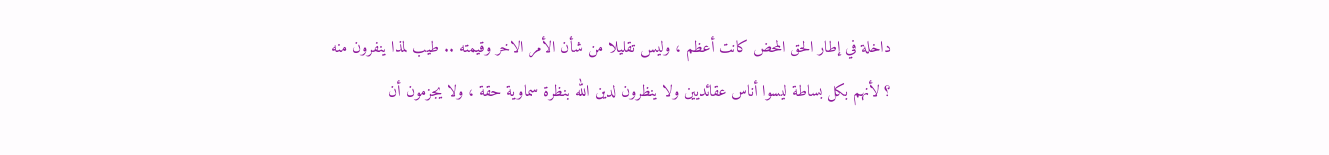داخلة في إطار الحق المحض كانت أعظم ، وليس تقليلا من شأن الأمر الاخر وقيمته .. طيب لمذا ينفرون منه ؟ لأنهم بكل بساطة ليسوا أناس عقائديين ولا ينظرون لدين الله بنظرة سماوية حقة ، ولا يجزمون أن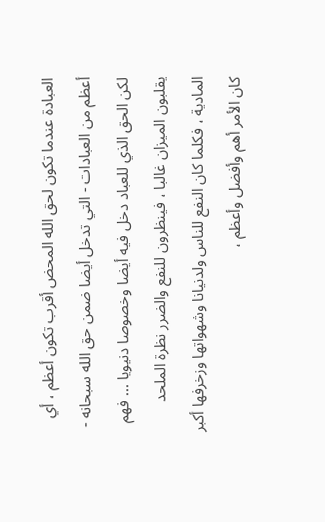العبادة عندما تكون لحق الله المحض أقرب تكون أعظم ، أي أعظم من العبادات - التي تدخل أيضا ضمن حق الله سبحانه - لكن الحق الذي للعباد دخل فيه أيضا وخصوصا دنيويا ... فهم يقلبون الميزان غالبا ، فينظرون للنفع والضرر نظرة الملحد المادية ، فكلما كان النفع للناس ولدنيانا وشهواتها وزخرفها أكبر كان الأمر أهم وأفضل وأعظم ،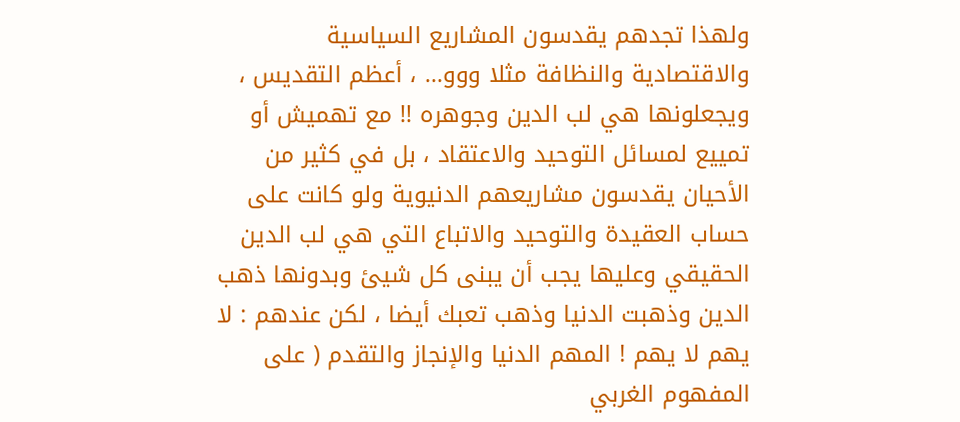ولهذا تجدهم يقدسون المشاريع السياسية والاقتصادية والنظافة مثلا ووو… ، أعظم التقديس ، ويجعلونها هي لب الدين وجوهره !! مع تهميش أو تمييع لمسائل التوحيد والاعتقاد ، بل في كثير من الأحيان يقدسون مشاريعهم الدنيوية ولو كانت على حساب العقيدة والتوحيد والاتباع التي هي لب الدين الحقيقي وعليها يجب أن يبنى كل شيئ وبدونها ذهب الدين وذهبت الدنيا وذهب تعبك أيضا ، لكن عندهم : لا يهم لا يهم ! المهم الدنيا والإنجاز والتقدم ( على المفهوم الغربي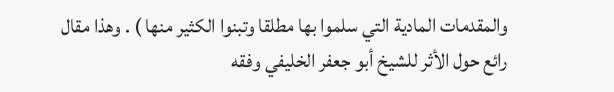والمقدمات المادية التي سلموا بها مطلقا وتبنوا الكثير منها ) . وهذا مقال رائع حول الأثر للشيخ أبو جعفر الخليفي وفقه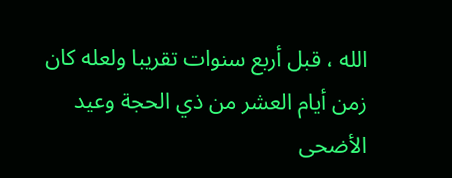الله ، قبل أربع سنوات تقريبا ولعله كان زمن أيام العشر من ذي الحجة وعيد الأضحى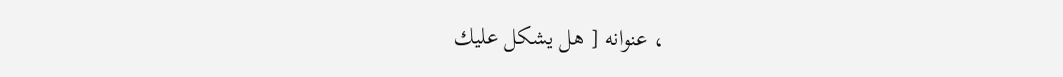، عنوانه [ هل يشكل عليك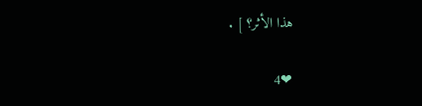هذا الأثر؟ ] .

❤4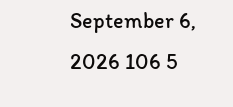September 6, 2026 106 5